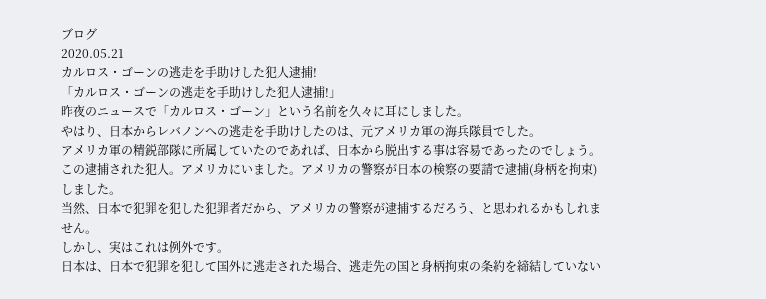ブログ
2020.05.21
カルロス・ゴーンの逃走を手助けした犯人逮捕!
「カルロス・ゴーンの逃走を手助けした犯人逮捕!」
昨夜のニュースで「カルロス・ゴーン」という名前を久々に耳にしました。
やはり、日本からレバノンへの逃走を手助けしたのは、元アメリカ軍の海兵隊員でした。
アメリカ軍の精鋭部隊に所属していたのであれば、日本から脱出する事は容易であったのでしょう。
この逮捕された犯人。アメリカにいました。アメリカの警察が日本の検察の要請で逮捕(身柄を拘束)
しました。
当然、日本で犯罪を犯した犯罪者だから、アメリカの警察が逮捕するだろう、と思われるかもしれません。
しかし、実はこれは例外です。
日本は、日本で犯罪を犯して国外に逃走された場合、逃走先の国と身柄拘束の条約を締結していない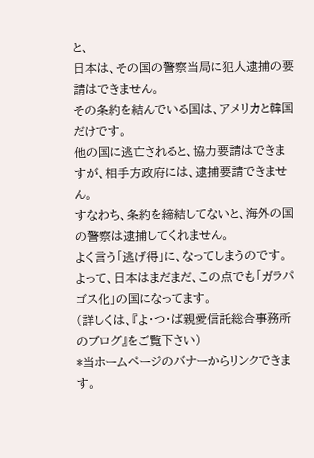と、
日本は、その国の警察当局に犯人逮捕の要請はできません。
その条約を結んでいる国は、アメリカと韓国だけです。
他の国に逃亡されると、協力要請はできますが、相手方政府には、逮捕要請できません。
すなわち、条約を締結してないと、海外の国の警察は逮捕してくれません。
よく言う「逃げ得」に、なってしまうのです。
よって、日本はまだまだ、この点でも「ガラパゴス化」の国になってます。
(詳しくは、『よ・つ・ば親愛信託総合事務所のブログ』をご覧下さい)
*当ホームページのバナーからリンクできます。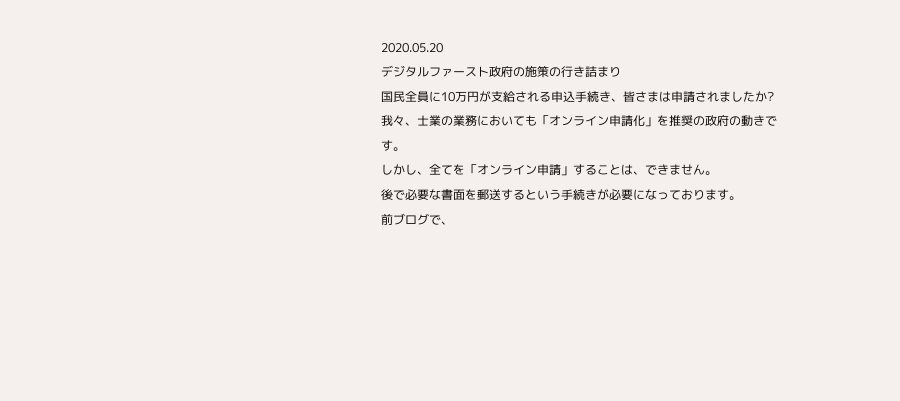2020.05.20
デジタルファースト政府の施策の行き詰まり
国民全員に10万円が支給される申込手続き、皆さまは申請されましたか?
我々、士業の業務においても「オンライン申請化」を推奨の政府の動きです。
しかし、全てを「オンライン申請」することは、できません。
後で必要な書面を郵送するという手続きが必要になっております。
前ブログで、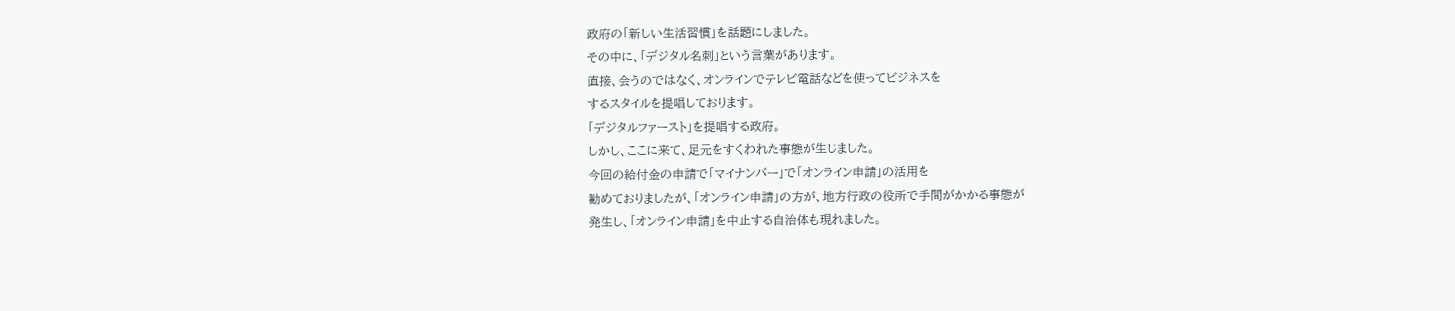政府の「新しい生活習慣」を話題にしました。
その中に、「デジタル名刺」という言葉があります。
直接、会うのではなく、オンラインでテレビ電話などを使ってビジネスを
するスタイルを提唱しております。
「デジタルファースト」を提唱する政府。
しかし、ここに来て、足元をすくわれた事態が生じました。
今回の給付金の申請で「マイナンバー」で「オンライン申請」の活用を
勧めておりましたが、「オンライン申請」の方が、地方行政の役所で手間がかかる事態が
発生し、「オンライン申請」を中止する自治体も現れました。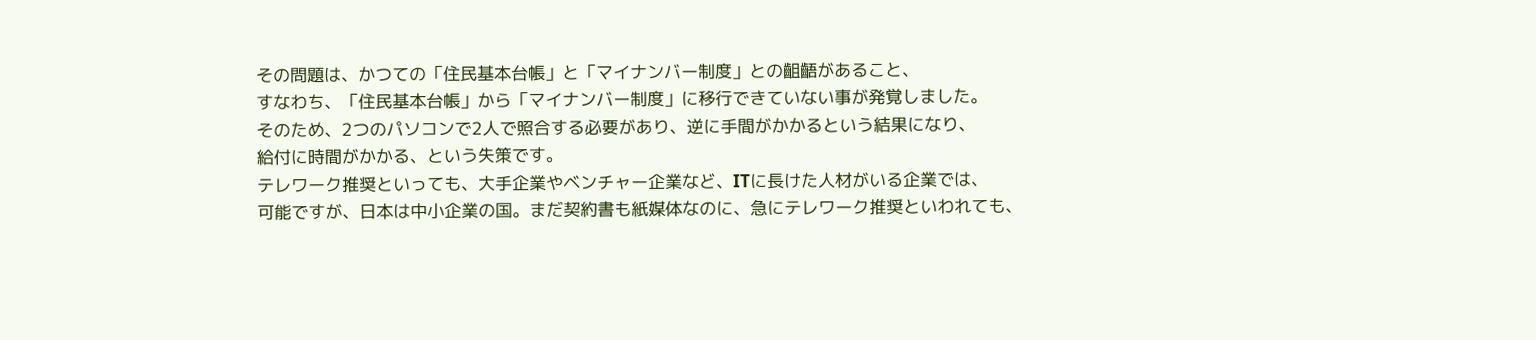その問題は、かつての「住民基本台帳」と「マイナンバー制度」との齟齬があること、
すなわち、「住民基本台帳」から「マイナンバー制度」に移行できていない事が発覚しました。
そのため、2つのパソコンで2人で照合する必要があり、逆に手間がかかるという結果になり、
給付に時間がかかる、という失策です。
テレワーク推奨といっても、大手企業やベンチャー企業など、ITに長けた人材がいる企業では、
可能ですが、日本は中小企業の国。まだ契約書も紙媒体なのに、急にテレワーク推奨といわれても、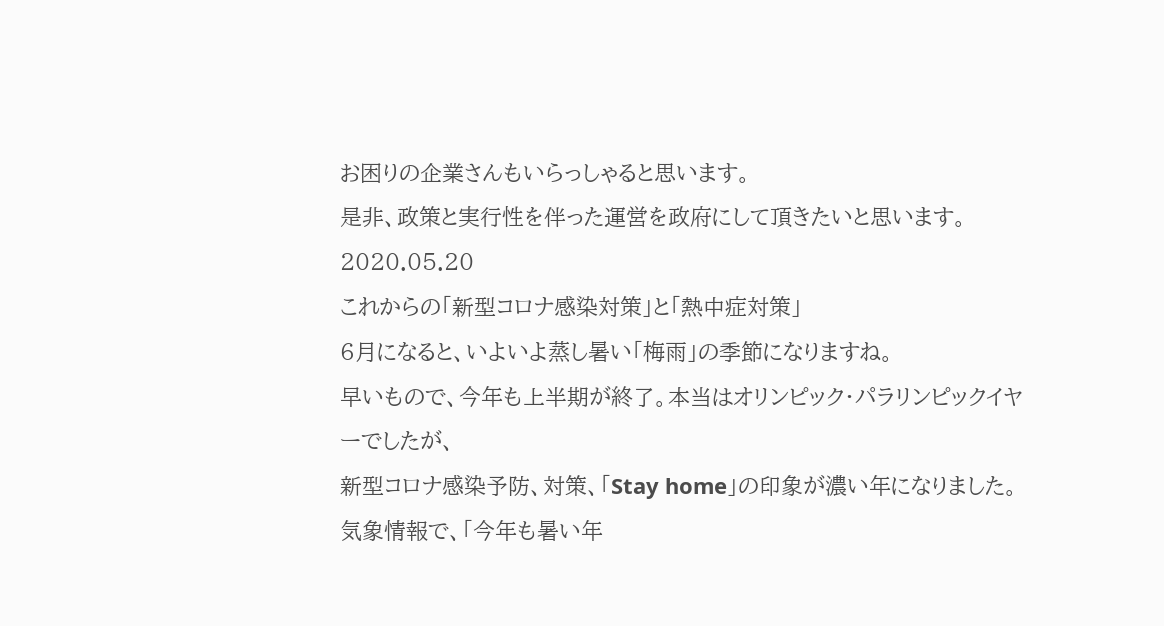お困りの企業さんもいらっしゃると思います。
是非、政策と実行性を伴った運営を政府にして頂きたいと思います。
2020.05.20
これからの「新型コロナ感染対策」と「熱中症対策」
6月になると、いよいよ蒸し暑い「梅雨」の季節になりますね。
早いもので、今年も上半期が終了。本当はオリンピック・パラリンピックイヤーでしたが、
新型コロナ感染予防、対策、「Stay home」の印象が濃い年になりました。
気象情報で、「今年も暑い年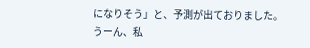になりそう」と、予測が出ておりました。
うーん、私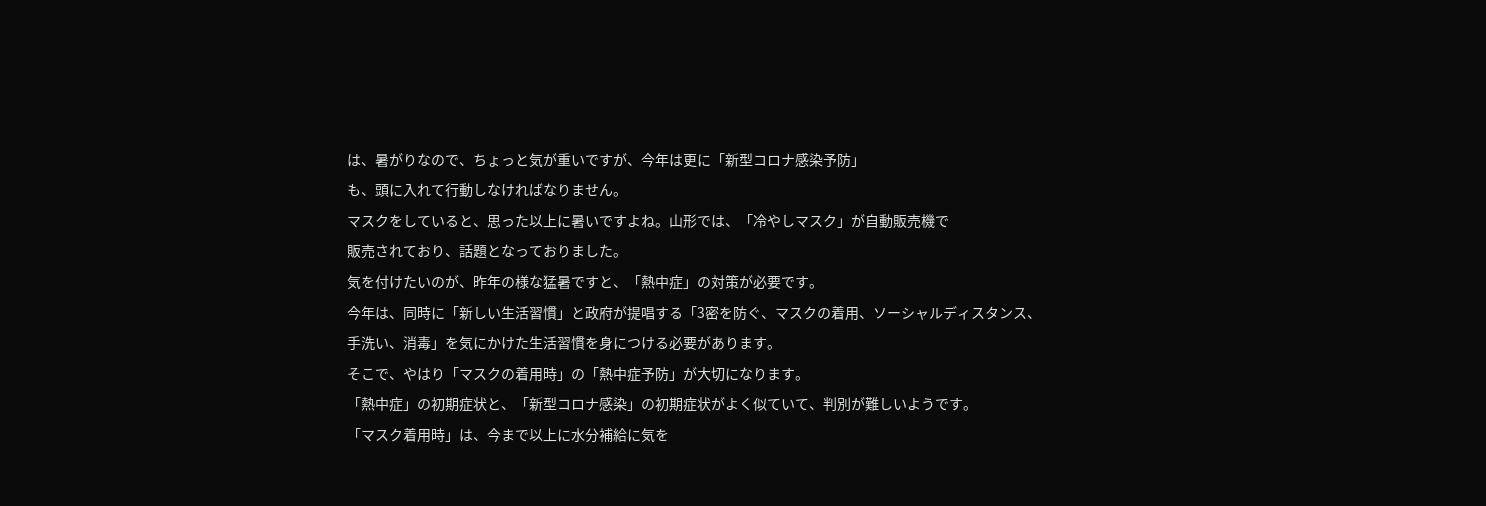は、暑がりなので、ちょっと気が重いですが、今年は更に「新型コロナ感染予防」
も、頭に入れて行動しなければなりません。
マスクをしていると、思った以上に暑いですよね。山形では、「冷やしマスク」が自動販売機で
販売されており、話題となっておりました。
気を付けたいのが、昨年の様な猛暑ですと、「熱中症」の対策が必要です。
今年は、同時に「新しい生活習慣」と政府が提唱する「3密を防ぐ、マスクの着用、ソーシャルディスタンス、
手洗い、消毒」を気にかけた生活習慣を身につける必要があります。
そこで、やはり「マスクの着用時」の「熱中症予防」が大切になります。
「熱中症」の初期症状と、「新型コロナ感染」の初期症状がよく似ていて、判別が難しいようです。
「マスク着用時」は、今まで以上に水分補給に気を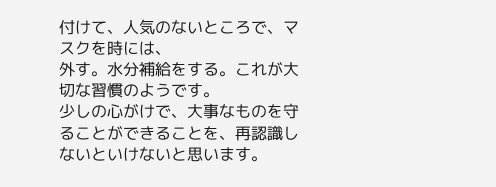付けて、人気のないところで、マスクを時には、
外す。水分補給をする。これが大切な習慣のようです。
少しの心がけで、大事なものを守ることができることを、再認識しないといけないと思います。